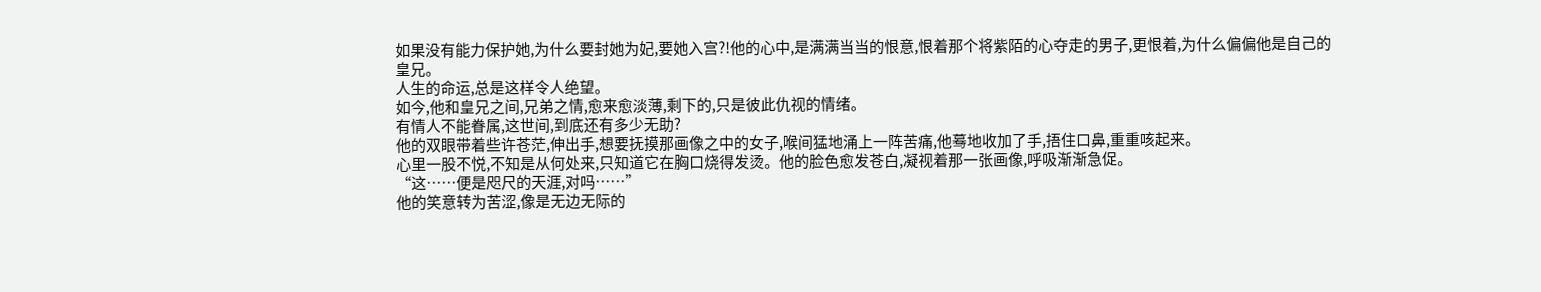如果没有能力保护她,为什么要封她为妃,要她入宫?!他的心中,是满满当当的恨意,恨着那个将紫陌的心夺走的男子,更恨着,为什么偏偏他是自己的皇兄。
人生的命运,总是这样令人绝望。
如今,他和皇兄之间,兄弟之情,愈来愈淡薄,剩下的,只是彼此仇视的情绪。
有情人不能眷属,这世间,到底还有多少无助?
他的双眼带着些许苍茫,伸出手,想要抚摸那画像之中的女子,喉间猛地涌上一阵苦痛,他蓦地收加了手,捂住口鼻,重重咳起来。
心里一股不悦,不知是从何处来,只知道它在胸口烧得发烫。他的脸色愈发苍白,凝视着那一张画像,呼吸渐渐急促。
“这……便是咫尺的天涯,对吗……”
他的笑意转为苦涩,像是无边无际的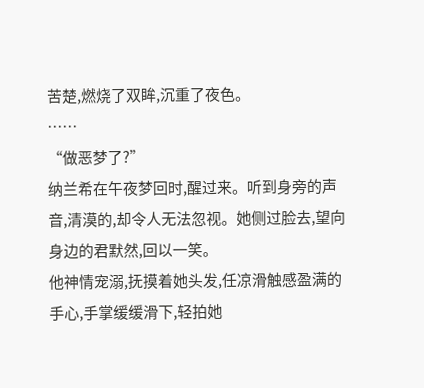苦楚,燃烧了双眸,沉重了夜色。
……
“做恶梦了?”
纳兰希在午夜梦回时,醒过来。听到身旁的声音,清漠的,却令人无法忽视。她侧过脸去,望向身边的君默然,回以一笑。
他神情宠溺,抚摸着她头发,任凉滑触感盈满的手心,手掌缓缓滑下,轻拍她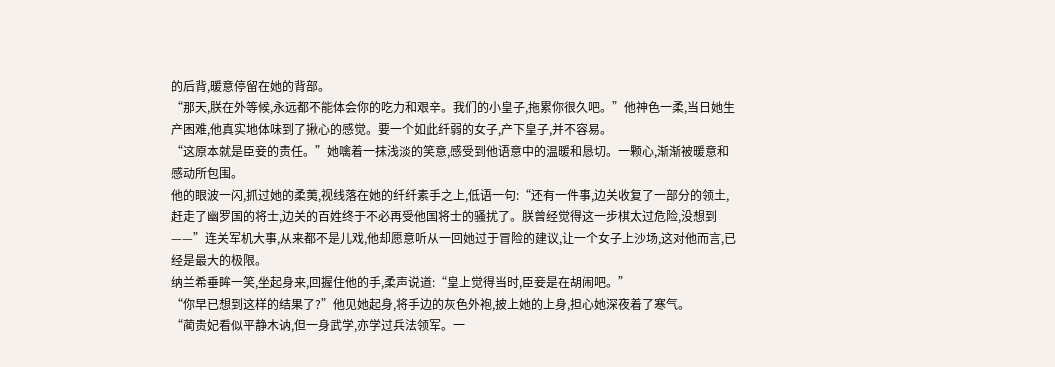的后背,暖意停留在她的背部。
“那天,朕在外等候,永远都不能体会你的吃力和艰辛。我们的小皇子,拖累你很久吧。”他神色一柔,当日她生产困难,他真实地体味到了揪心的感觉。要一个如此纤弱的女子,产下皇子,并不容易。
“这原本就是臣妾的责任。”她噙着一抹浅淡的笑意,感受到他语意中的温暖和恳切。一颗心,渐渐被暖意和感动所包围。
他的眼波一闪,抓过她的柔荑,视线落在她的纤纤素手之上,低语一句:“还有一件事,边关收复了一部分的领土,赶走了幽罗国的将士,边关的百姓终于不必再受他国将士的骚扰了。朕曾经觉得这一步棋太过危险,没想到——”连关军机大事,从来都不是儿戏,他却愿意听从一回她过于冒险的建议,让一个女子上沙场,这对他而言,已经是最大的极限。
纳兰希垂眸一笑,坐起身来,回握住他的手,柔声说道:“皇上觉得当时,臣妾是在胡闹吧。”
“你早已想到这样的结果了?”他见她起身,将手边的灰色外袍,披上她的上身,担心她深夜着了寒气。
“蔺贵妃看似平静木讷,但一身武学,亦学过兵法领军。一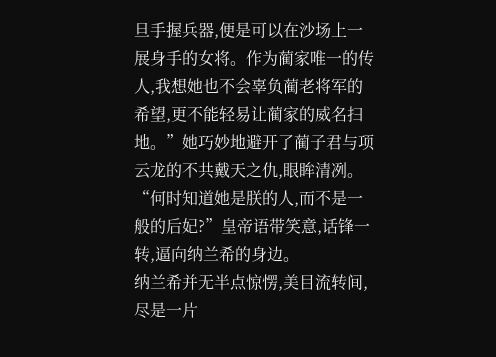旦手握兵器,便是可以在沙场上一展身手的女将。作为蔺家唯一的传人,我想她也不会辜负蔺老将军的希望,更不能轻易让蔺家的威名扫地。”她巧妙地避开了蔺子君与项云龙的不共戴天之仇,眼眸清冽。
“何时知道她是朕的人,而不是一般的后妃?”皇帝语带笑意,话锋一转,逼向纳兰希的身边。
纳兰希并无半点惊愣,美目流转间,尽是一片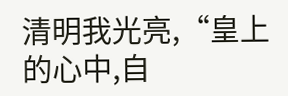清明我光亮,“皇上的心中,自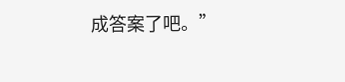成答案了吧。”